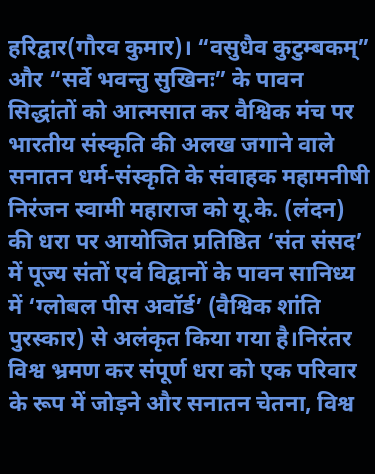हरिद्वार(गौरव कुमार)। “वसुधैव कुटुम्बकम्” और “सर्वे भवन्तु सुखिनः” के पावन सिद्धांतों को आत्मसात कर वैश्विक मंच पर भारतीय संस्कृति की अलख जगाने वाले सनातन धर्म-संस्कृति के संवाहक महामनीषी निरंजन स्वामी महाराज को यू.के. (लंदन) की धरा पर आयोजित प्रतिष्ठित ‘संत संसद’ में पूज्य संतों एवं विद्वानों के पावन सानिध्य में ‘ग्लोबल पीस अवॉर्ड’ (वैश्विक शांति पुरस्कार) से अलंकृत किया गया है।निरंतर विश्व भ्रमण कर संपूर्ण धरा को एक परिवार के रूप में जोड़ने और सनातन चेतना, विश्व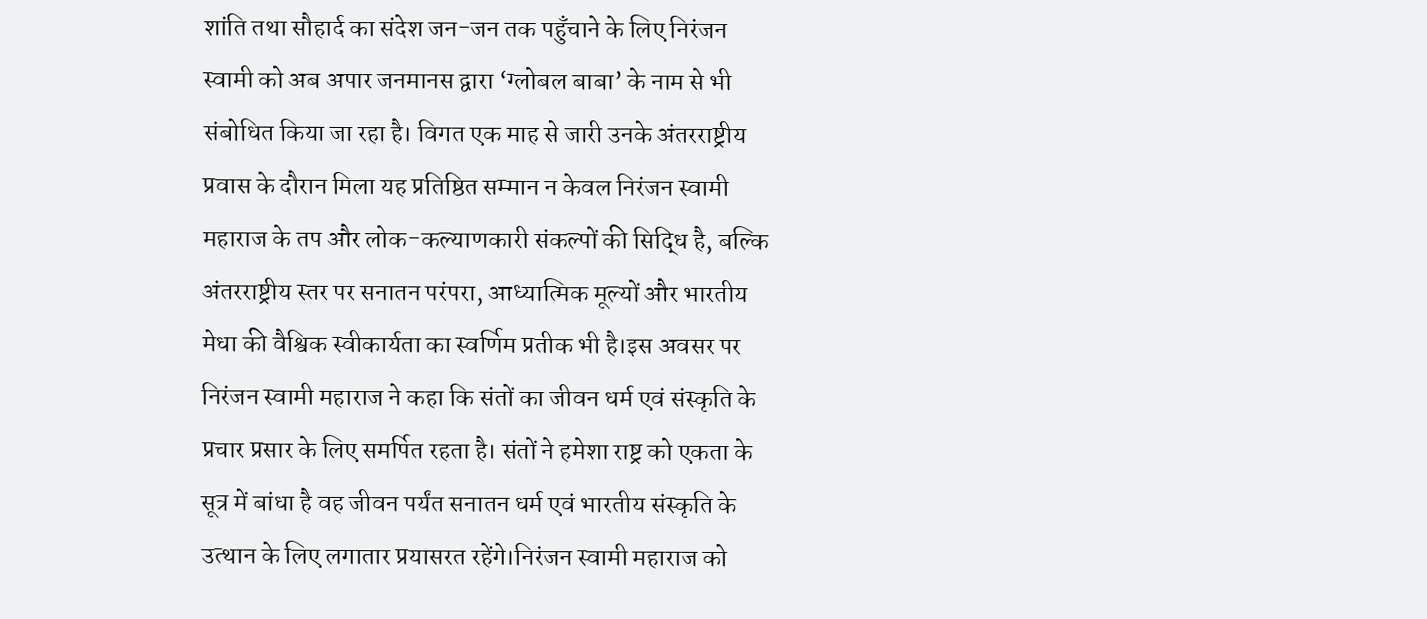शांति तथा सौहार्द का संदेश जन-जन तक पहुँचाने के लिए निरंजन स्वामी को अब अपार जनमानस द्वारा ‘ग्लोबल बाबा’ के नाम से भी संबोधित किया जा रहा है। विगत एक माह से जारी उनके अंतरराष्ट्रीय प्रवास के दौरान मिला यह प्रतिष्ठित सम्मान न केवल निरंजन स्वामी महाराज के तप और लोक-कल्याणकारी संकल्पों की सिद्धि है, बल्कि अंतरराष्ट्रीय स्तर पर सनातन परंपरा, आध्यात्मिक मूल्यों और भारतीय मेधा की वैश्विक स्वीकार्यता का स्वर्णिम प्रतीक भी है।इस अवसर पर निरंजन स्वामी महाराज ने कहा कि संतों का जीवन धर्म एवं संस्कृति के प्रचार प्रसार के लिए समर्पित रहता है। संतों ने हमेशा राष्ट्र को एकता के सूत्र में बांधा है वह जीवन पर्यंत सनातन धर्म एवं भारतीय संस्कृति के उत्थान के लिए लगातार प्रयासरत रहेंगे।निरंजन स्वामी महाराज को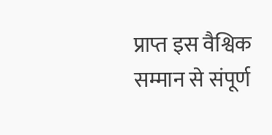प्राप्त इस वैश्विक सम्मान से संपूर्ण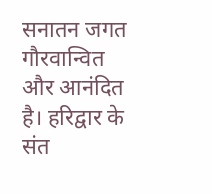सनातन जगत गौरवान्वित और आनंदित है। हरिद्वार के संत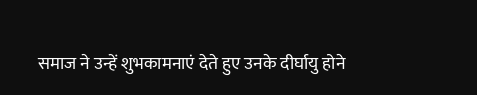समाज ने उन्हें शुभकामनाएं देते हुए उनके दीर्घायु होने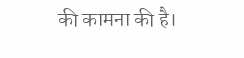की कामना की है।